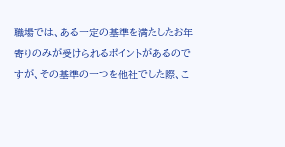職場では、ある一定の基準を満たしたお年寄りのみが受けられるポイントがあるのですが、その基準の一つを他社でした際、こ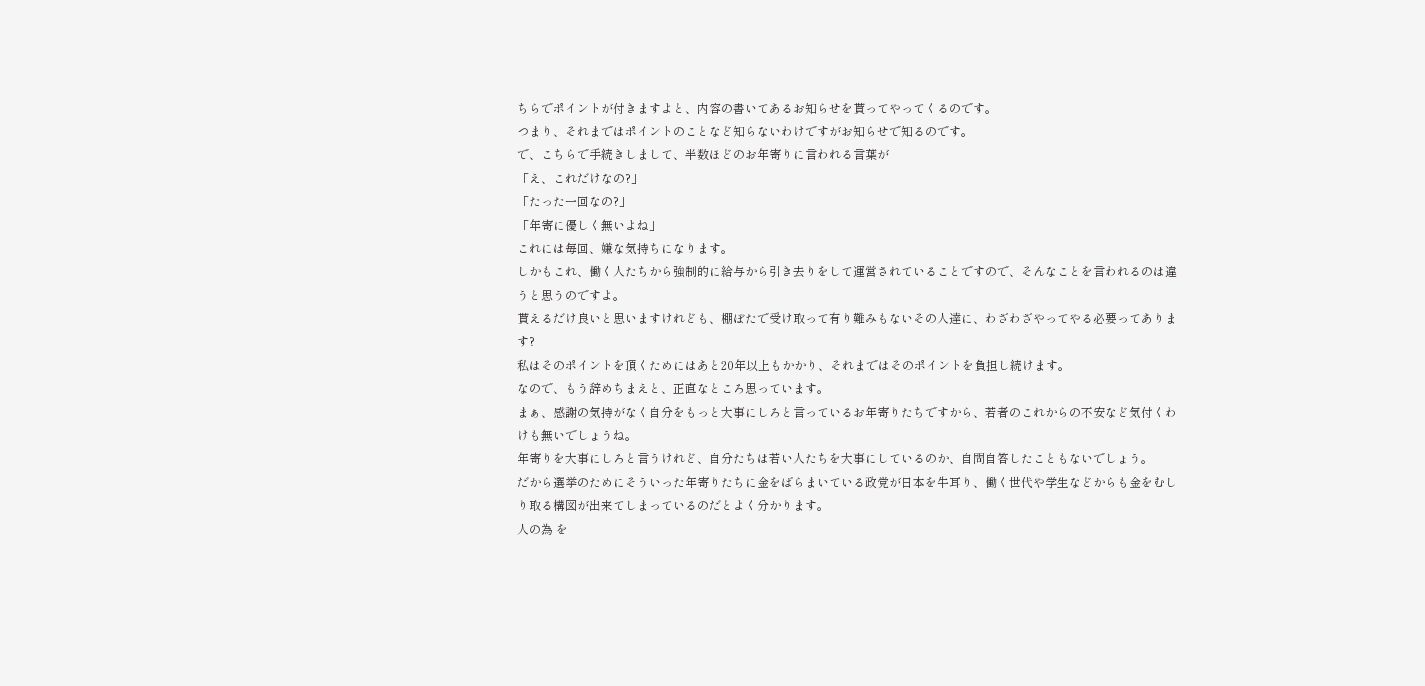ちらでポイントが付きますよと、内容の書いてあるお知らせを貰ってやってくるのです。
つまり、それまではポイントのことなど知らないわけですがお知らせで知るのです。
で、こちらで手続きしまして、半数ほどのお年寄りに言われる言葉が
「え、これだけなの?」
「たった一回なの?」
「年寄に優しく無いよね」
これには毎回、嫌な気持ちになります。
しかもこれ、働く人たちから強制的に給与から引き去りをして運営されていることですので、そんなことを言われるのは違うと思うのですよ。
貰えるだけ良いと思いますけれども、棚ぼたで受け取って有り難みもないその人達に、わざわざやってやる必要ってあります?
私はそのポイントを頂くためにはあと20年以上もかかり、それまではそのポイントを負担し続けます。
なので、もう辞めちまえと、正直なところ思っています。
まぁ、感謝の気持がなく自分をもっと大事にしろと言っているお年寄りたちですから、若者のこれからの不安など気付くわけも無いでしょうね。
年寄りを大事にしろと言うけれど、自分たちは若い人たちを大事にしているのか、自問自答したこともないでしょう。
だから選挙のためにそういった年寄りたちに金をばらまいている政党が日本を牛耳り、働く世代や学生などからも金をむしり取る構図が出来てしまっているのだとよく分かります。
人の為 を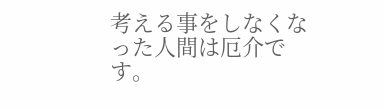考える事をしなくなった人間は厄介です。